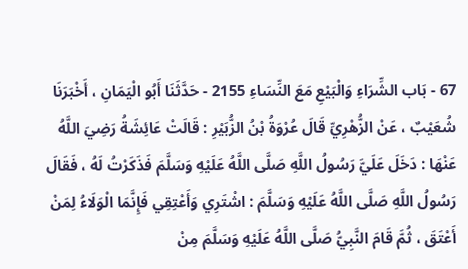67 - بَاب الشِّرَاءِ وَالْبَيْعِ مَعَ النِّسَاءِ 2155 - حَدَّثَنَا أَبُو الْيَمَانِ ، أَخْبَرَنَا شُعَيْبٌ ، عَنْ الزُّهْرِيِّ قَالَ عُرْوَةُ بْنُ الزُّبَيْرِ : قَالَتْ عَائِشَةُ رَضِيَ اللَّهُ عَنْهَا : دَخَلَ عَلَيَّ رَسُولُ اللَّهِ صَلَّى اللَّهُ عَلَيْهِ وَسَلَّمَ فَذَكَرْتُ لَهُ ، فَقَالَ رَسُولُ اللَّهِ صَلَّى اللَّهُ عَلَيْهِ وَسَلَّمَ : اشْتَرِي وَأَعْتِقِي فَإِنَّمَا الْوَلَاءُ لِمَنْ أَعْتَقَ ، ثُمَّ قَامَ النَّبِيُّ صَلَّى اللَّهُ عَلَيْهِ وَسَلَّمَ مِنْ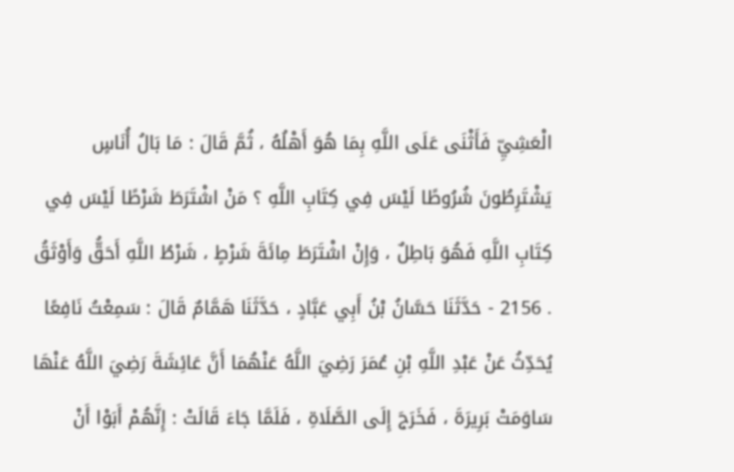الْعَشِيِّ فَأَثْنَى عَلَى اللَّهِ بِمَا هُوَ أَهْلُهُ ، ثُمَّ قَالَ : مَا بَالُ أُنَاسٍ يَشْتَرِطُونَ شُرُوطًا لَيْسَ فِي كِتَابِ اللَّهِ ؟ مَنْ اشْتَرَطَ شَرْطًا لَيْسَ فِي كِتَابِ اللَّهِ فَهُوَ بَاطِلٌ ، وَإِنْ اشْتَرَطَ مِائَةَ شَرْطٍ ، شَرْطُ اللَّهِ أَحَقُّ وَأَوْثَقُ . 2156 - حَدَّثَنَا حَسَّانُ بْنُ أَبِي عَبَّادٍ ، حَدَّثَنَا هَمَّامٌ قَالَ : سَمِعْتُ نَافِعًا يُحَدِّثُ عَنْ عَبْدِ اللَّهِ بْنِ عُمَرَ رَضِيَ اللَّهُ عَنْهُمَا أَنَّ عَائِشَةَ رَضِيَ اللَّهُ عَنْهَا سَاوَمَتْ بَرِيرَةَ ، فَخَرَجَ إِلَى الصَّلَاةِ ، فَلَمَّا جَاءَ قَالَتْ : إِنَّهُمْ أَبَوْا أَنْ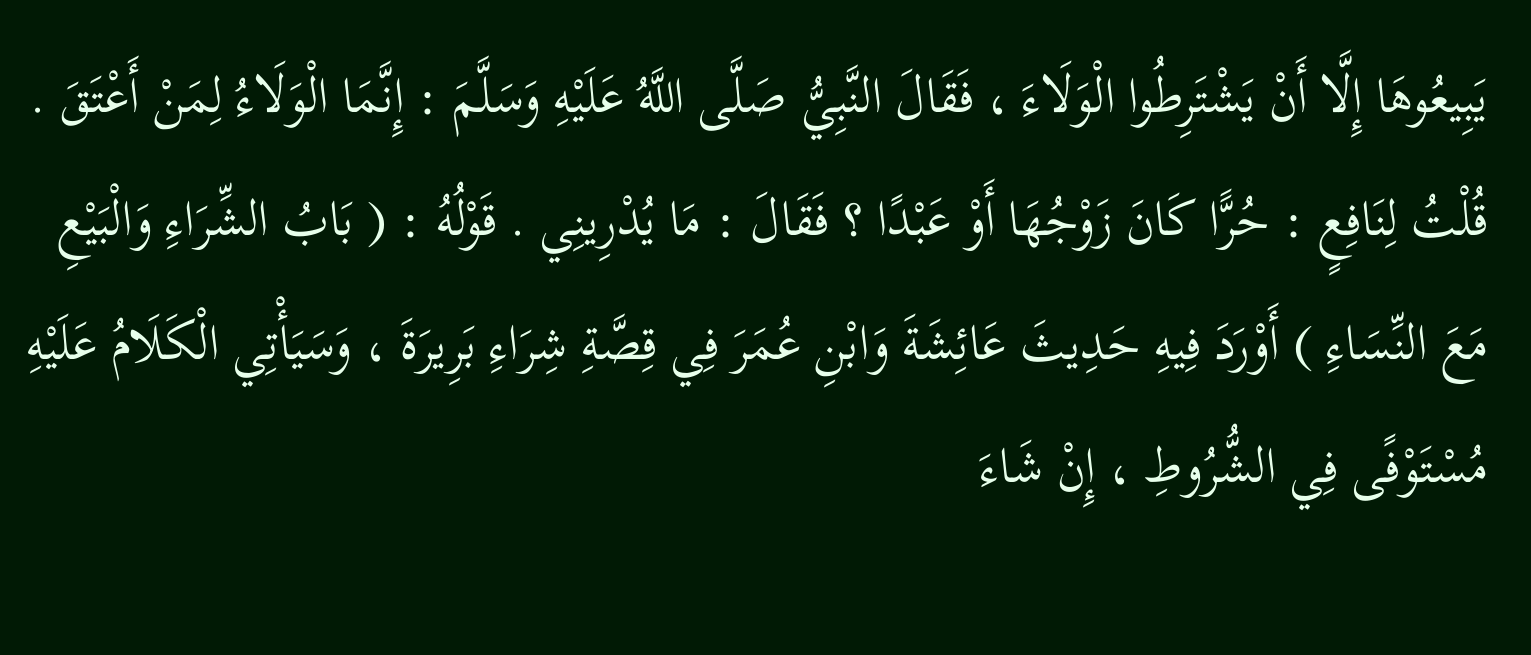يَبِيعُوهَا إِلَّا أَنْ يَشْتَرِطُوا الْوَلَاءَ ، فَقَالَ النَّبِيُّ صَلَّى اللَّهُ عَلَيْهِ وَسَلَّمَ : إِنَّمَا الْوَلَاءُ لِمَنْ أَعْتَقَ . قُلْتُ لِنَافِعٍ : حُرًّا كَانَ زَوْجُهَا أَوْ عَبْدًا ؟ فَقَالَ : مَا يُدْرِينِي . قَوْلُهُ : ( بَابُ الشِّرَاءِ وَالْبَيْعِ مَعَ النِّسَاءِ ) أَوْرَدَ فِيهِ حَدِيثَ عَائِشَةَ وَابْنِ عُمَرَ فِي قِصَّةِ شِرَاءِ بَرِيرَةَ ، وَسَيَأْتِي الْكَلَامُ عَلَيْهِ مُسْتَوْفًى فِي الشُّرُوطِ ، إِنْ شَاءَ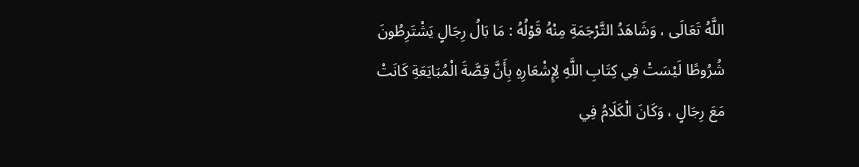اللَّهُ تَعَالَى ، وَشَاهَدُ التَّرْجَمَةِ مِنْهُ قَوْلُهُ : مَا بَالُ رِجَالٍ يَشْتَرِطُونَ شُرُوطًا لَيْسَتْ فِي كِتَابِ اللَّهِ لِإِشْعَارِهِ بِأَنَّ قِصَّةَ الْمُبَايَعَةِ كَانَتْ مَعَ رِجَالٍ ، وَكَانَ الْكَلَامُ فِي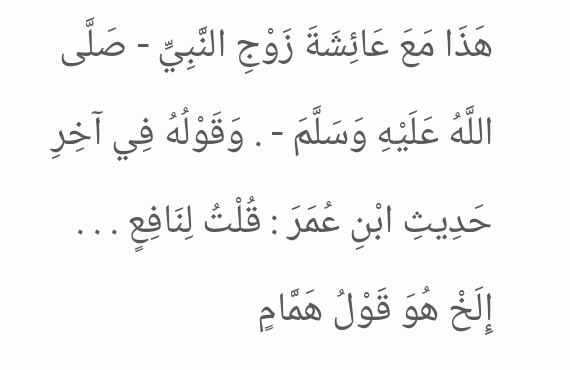هَذَا مَعَ عَائِشَةَ زَوْجِ النَّبِيِّ - صَلَّى اللَّهُ عَلَيْهِ وَسَلَّمَ - . وَقَوْلُهُ فِي آخِرِ حَدِيثِ ابْنِ عُمَرَ : قُلْتُ لِنَافِعٍ . . . إِلَخْ هُوَ قَوْلُ هَمَّامٍ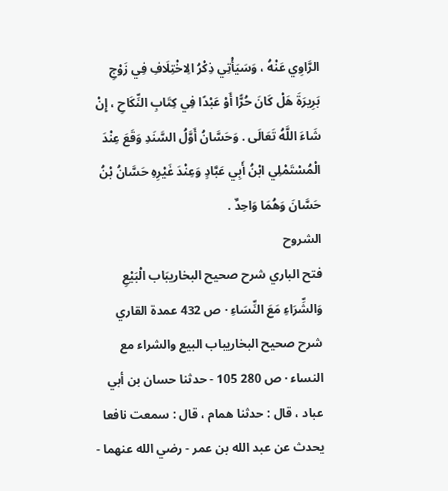الرَّاوِي عَنْهُ ، وَسَيَأْتِي ذِكْرُ الِاخْتِلَافِ فِي زَوْجِ بَرِيرَةَ هَلْ كَانَ حُرًّا أَوْ عَبْدًا فِي كِتَابِ النِّكَاحِ ، إِنْ شَاءَ اللَّهُ تَعَالَى . وَحَسَّانُ أَوَّلُ السَّنَدِ وَقَعَ عِنْدَ الْمُسْتَمْلِي ابْنُ أَبِي عَبَّادٍ وَعِنْدَ غَيْرِهِ حَسَّانُ بْنُ حَسَّانَ وَهُمَا وَاحِدٌ .
الشروح
فتح الباري شرح صحيح البخاريبَاب الْبَيْعِ وَالشِّرَاءِ مَعَ النِّسَاءِ · ص 432 عمدة القاري شرح صحيح البخاريباب البيع والشراء مع النساء · ص 280 105 - حدثنا حسان بن أبي عباد ، قال : حدثنا همام ، قال : سمعت نافعا يحدث عن عبد الله بن عمر - رضي الله عنهما -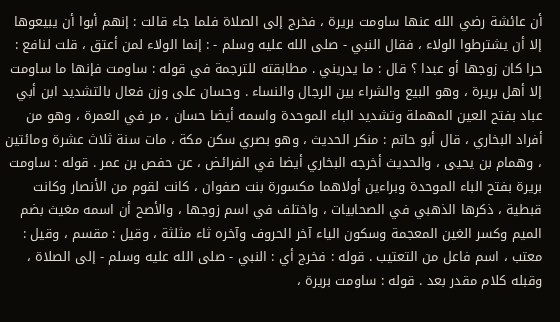أن عائشة رضي الله عنها ساومت بريرة ، فخرج إلى الصلاة فلما جاء قالت : إنهم أبوا أن يبيعوها إلا أن يشترطوا الولاء ، فقال النبي - صلى الله عليه وسلم - : إنما الولاء لمن أعتق ، قلت لنافع : حرا كان زوجها أو عبدا ؟ قال : ما يدريني . مطابقته للترجمة في قوله : ساومت فإنها ما ساومت إلا أهل بريرة ، وهو البيع والشراء بين الرجال والنساء . وحسان على وزن فعال بالتشديد ابن أبي عباد بفتح العين المهملة وتشديد الباء الموحدة واسمه أيضا حسان ، مر في العمرة ، وهو من أفراد البخاري ، قال أبو حاتم : منكر الحديث ، وهو بصري سكن مكة ، مات سنة ثلاث عشرة ومائتين ، وهمام بن يحيى ، والحديث أخرجه البخاري أيضا في الفرائض ، عن حفص بن عمر . قوله : ساومت بريرة بفتح الباء الموحدة وبراءين أولاهما مكسورة بنت صفوان ، كانت لقوم من الأنصار وكانت قبطية ، ذكرها الذهبي في الصحابيات ، واختلف في اسم زوجها ، والأصح أن اسمه مغيث بضم الميم وكسر الغين المعجمة وسكون الياء آخر الحروف وآخره ثاء مثلثة ، وقيل : مقسم ، وقيل : معتب ، اسم فاعل من التعتيب . قوله : فخرج أي : النبي - صلى الله عليه وسلم - إلى الصلاة ، وقبله كلام مقدر بعد . قوله : ساومت بريرة ،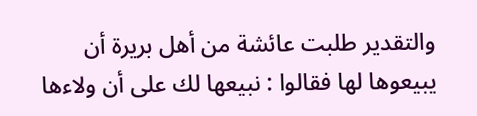والتقدير طلبت عائشة من أهل بريرة أن يبيعوها لها فقالوا : نبيعها لك على أن ولاءها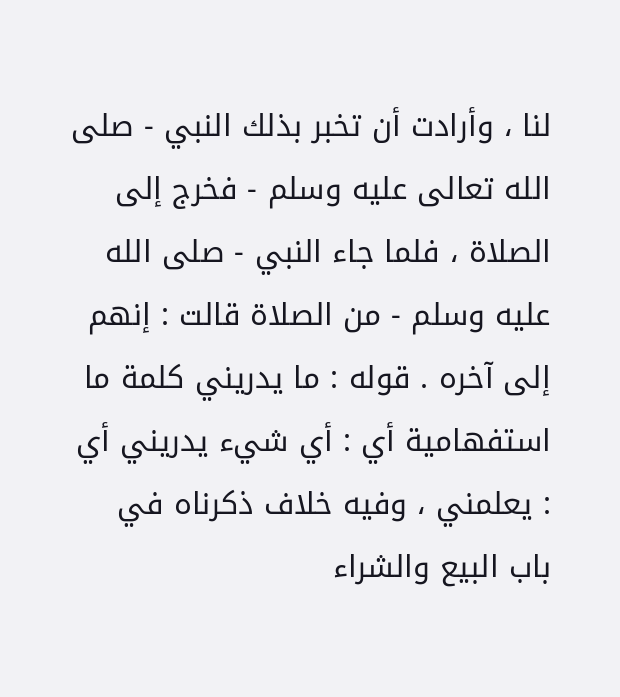لنا ، وأرادت أن تخبر بذلك النبي - صلى الله تعالى عليه وسلم - فخرج إلى الصلاة ، فلما جاء النبي - صلى الله عليه وسلم - من الصلاة قالت : إنهم إلى آخره . قوله : ما يدريني كلمة ما استفهامية أي : أي شيء يدريني أي : يعلمني ، وفيه خلاف ذكرناه في باب البيع والشراء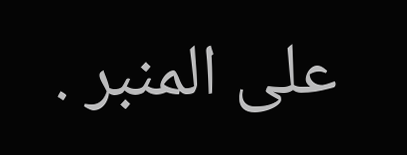على المنبر .